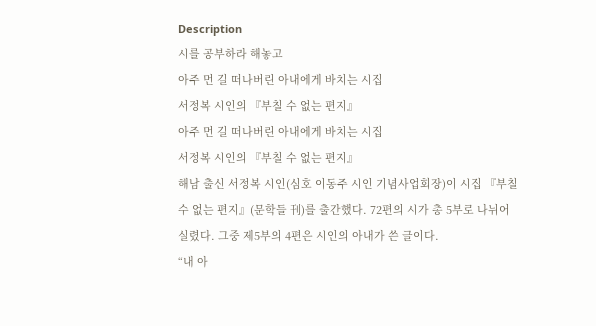Description
시를 공부하라 해놓고
아주 먼 길 떠나버린 아내에게 바치는 시집
서정복 시인의 『부칠 수 없는 편지』
아주 먼 길 떠나버린 아내에게 바치는 시집
서정복 시인의 『부칠 수 없는 편지』
해남 출신 서정복 시인(심호 이동주 시인 기념사업회장)이 시집 『부칠 수 없는 편지』(문학들 刊)를 출간했다. 72편의 시가 총 5부로 나뉘어 실렸다. 그중 제5부의 4편은 시인의 아내가 쓴 글이다.
“내 아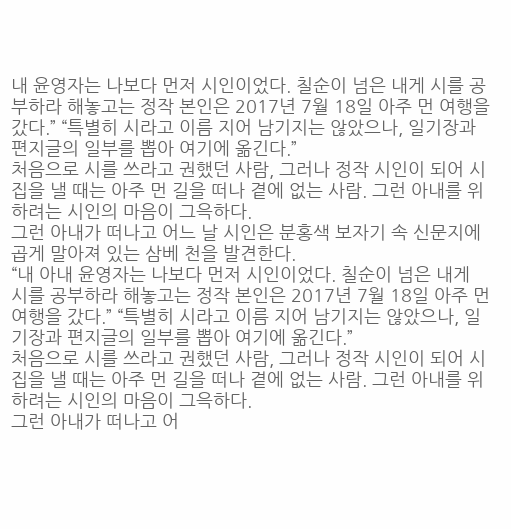내 윤영자는 나보다 먼저 시인이었다. 칠순이 넘은 내게 시를 공부하라 해놓고는 정작 본인은 2017년 7월 18일 아주 먼 여행을 갔다.” “특별히 시라고 이름 지어 남기지는 않았으나, 일기장과 편지글의 일부를 뽑아 여기에 옮긴다.”
처음으로 시를 쓰라고 권했던 사람, 그러나 정작 시인이 되어 시집을 낼 때는 아주 먼 길을 떠나 곁에 없는 사람. 그런 아내를 위하려는 시인의 마음이 그윽하다.
그런 아내가 떠나고 어느 날 시인은 분홍색 보자기 속 신문지에 곱게 말아져 있는 삼베 천을 발견한다.
“내 아내 윤영자는 나보다 먼저 시인이었다. 칠순이 넘은 내게 시를 공부하라 해놓고는 정작 본인은 2017년 7월 18일 아주 먼 여행을 갔다.” “특별히 시라고 이름 지어 남기지는 않았으나, 일기장과 편지글의 일부를 뽑아 여기에 옮긴다.”
처음으로 시를 쓰라고 권했던 사람, 그러나 정작 시인이 되어 시집을 낼 때는 아주 먼 길을 떠나 곁에 없는 사람. 그런 아내를 위하려는 시인의 마음이 그윽하다.
그런 아내가 떠나고 어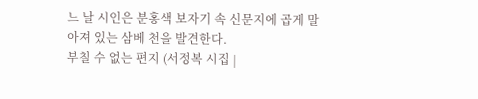느 날 시인은 분홍색 보자기 속 신문지에 곱게 말아져 있는 삼베 천을 발견한다.
부칠 수 없는 편지 (서정복 시집 |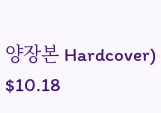양장본 Hardcover)
$10.18